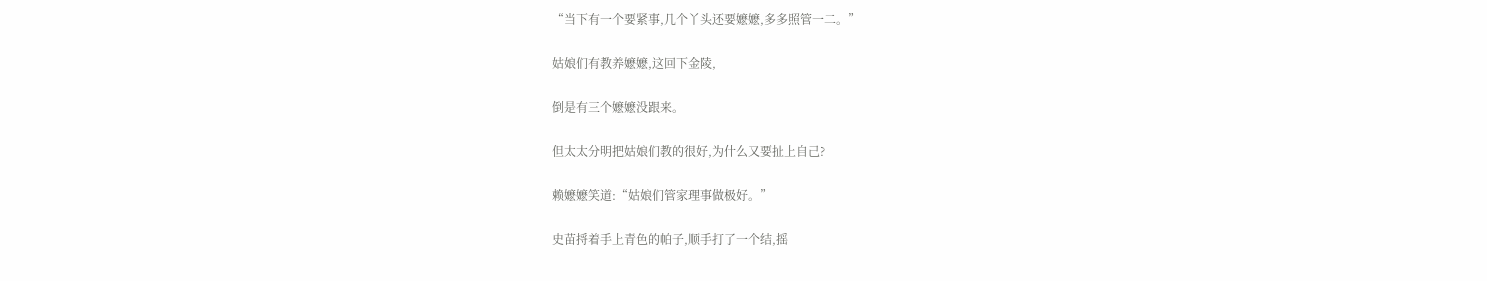“当下有一个要紧事,几个丫头还要嬷嬷,多多照管一二。”

姑娘们有教养嬷嬷,这回下金陵,

倒是有三个嬷嬷没跟来。

但太太分明把姑娘们教的很好,为什么又要扯上自己?

赖嬷嬷笑道:“姑娘们管家理事做极好。”

史苗捋着手上青色的帕子,顺手打了一个结,摇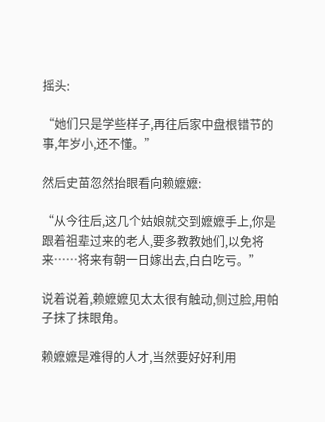摇头:

“她们只是学些样子,再往后家中盘根错节的事,年岁小,还不懂。”

然后史苗忽然抬眼看向赖嬷嬷:

“从今往后,这几个姑娘就交到嬷嬷手上,你是跟着祖辈过来的老人,要多教教她们,以免将来……将来有朝一日嫁出去,白白吃亏。”

说着说着,赖嬷嬷见太太很有触动,侧过脸,用帕子抹了抹眼角。

赖嬷嬷是难得的人才,当然要好好利用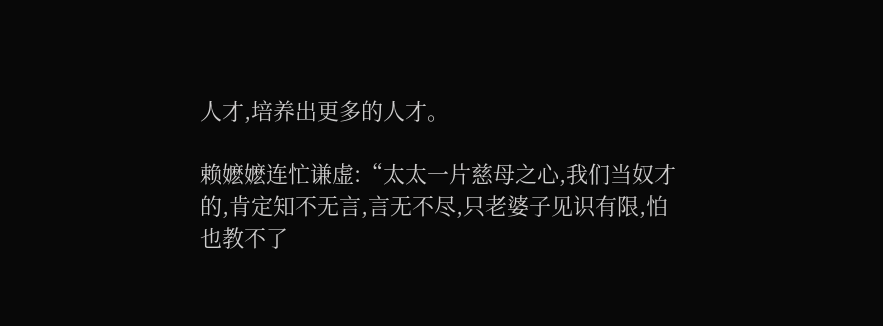人才,培养出更多的人才。

赖嬷嬷连忙谦虚:“太太一片慈母之心,我们当奴才的,肯定知不无言,言无不尽,只老婆子见识有限,怕也教不了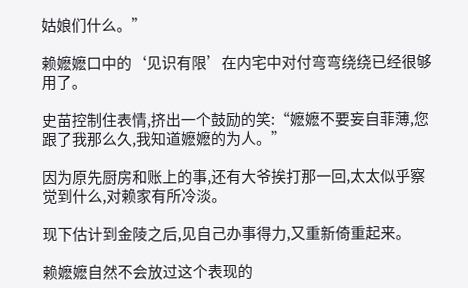姑娘们什么。”

赖嬷嬷口中的‘见识有限’在内宅中对付弯弯绕绕已经很够用了。

史苗控制住表情,挤出一个鼓励的笑:“嬷嬷不要妄自菲薄,您跟了我那么久,我知道嬷嬷的为人。”

因为原先厨房和账上的事,还有大爷挨打那一回,太太似乎察觉到什么,对赖家有所冷淡。

现下估计到金陵之后,见自己办事得力,又重新倚重起来。

赖嬷嬷自然不会放过这个表现的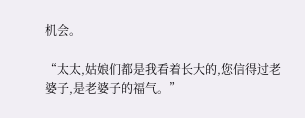机会。

“太太,姑娘们都是我看着长大的,您信得过老婆子,是老婆子的福气。”